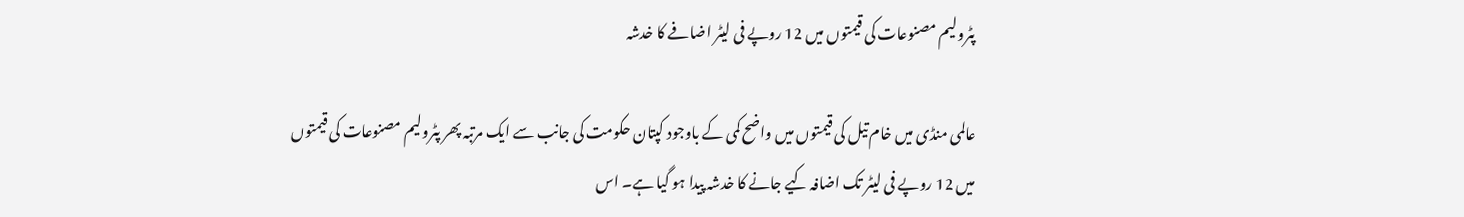پٹرولیم مصنوعات کی قیمتوں میں 12 روپے فی لیٹر اضافے کا خدشہ

عالمی منڈی میں خام تیل کی قیمتوں میں واضح کمی کے باوجود کپتان حکومت کی جانب سے ایک مرتبہ پھر پٹرولیم مصنوعات کی قیمتوں میں 12 روپے فی لیٹر تک اضافہ کیے جانے کا خدشہ پیدا ہو گیا ہے۔ اس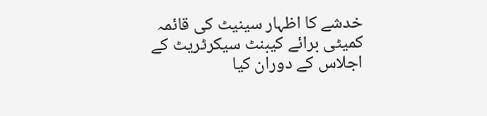خدشے کا اظہار سینیٹ کی قائمہ کمیٹی برائے کیبنٹ سیکرٹریٹ کے اجلاس کے دوران کیا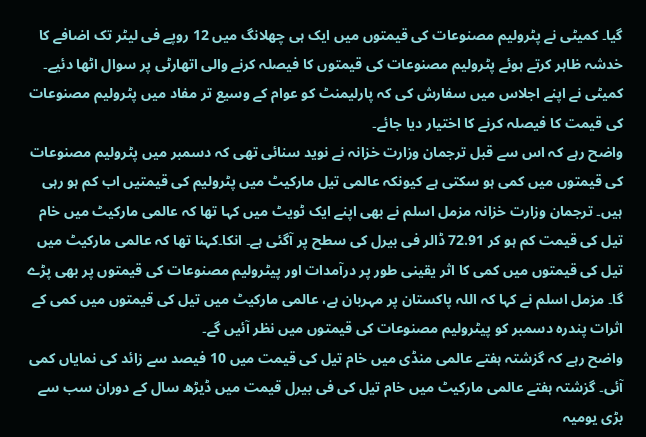گیا۔ کمیٹی نے پٹرولیم مصنوعات کی قیمتوں میں ایک ہی چھلانگ میں 12 روپے فی لیٹر تک اضافے کا خدشہ ظاہر کرتے ہوئے پٹرولیم مصنوعات کی قیمتوں کا فیصلہ کرنے والی اتھارٹی پر سوال اٹھا دئیے۔ کمیٹی نے اپنے اجلاس میں سفارش کی کہ پارلیمنٹ کو عوام کے وسیع تر مفاد میں پٹرولیم مصنوعات کی قیمت کا فیصلہ کرنے کا اختیار دیا جائے۔
واضح رہے کہ اس سے قبل ترجمان وزارت خزانہ نے نوید سنائی تھی کہ دسمبر میں پٹرولیم مصنوعات کی قیمتوں میں کمی ہو سکتی ہے کیونکہ عالمی تیل مارکیٹ میں پٹرولیم کی قیمتیں اب کم ہو رہی ہیں۔ ترجمان وزارت خزانہ مزمل اسلم نے بھی اپنے ایک ٹویٹ میں کہا تھا کہ عالمی مارکیٹ میں خام تیل کی قیمت کم ہو کر 72.91 ڈالر فی بیرل کی سطح پر آگئی ہے۔ انکا۔کہنا تھا کہ عالمی مارکیٹ میں تیل کی قیمتوں میں کمی کا اثر یقینی طور پر درآمدات اور پیٹرولیم مصنوعات کی قیمتوں پر بھی پڑے گا۔ مزمل اسلم نے کہا کہ اللہ پاکستان پر مہربان ہے، عالمی مارکیٹ میں تیل کی قیمتوں میں کمی کے اثرات پندرہ دسمبر کو پیٹرولیم مصنوعات کی قیمتوں میں نظر آئیں گے۔
واضح رہے کہ گزشتہ ہفتے عالمی منڈی میں خام تیل کی قیمت میں 10 فیصد سے زائد کی نمایاں کمی آئی۔ گزشتہ ہفتے عالمی مارکیٹ میں خام تیل کی فی بیرل قیمت میں ڈیڑھ سال کے دوران سب سے بڑی یومیہ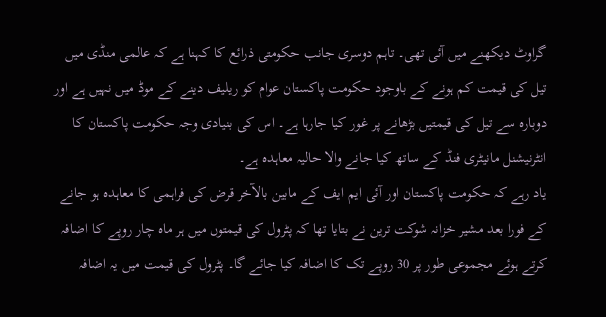گراوٹ دیکھنے میں آئی تھی۔ تاہم دوسری جانب حکومتی ذرائع کا کہنا ہے کہ عالمی منڈی میں تیل کی قیمت کم ہونے کے باوجود حکومت پاکستان عوام کو ریلیف دینے کے موڈ میں نہیں ہے اور دوبارہ سے تیل کی قیمتیں بڑھانے پر غور کیا جارہا ہے۔ اس کی بنیادی وجہ حکومت پاکستان کا انٹرنیشنل مانیٹری فنڈ کے ساتھ کیا جانے والا حالیہ معاہدہ ہے۔
یاد رہے کہ حکومت پاکستان اور آئی ایم ایف کے مابین بالآخر قرض کی فراہمی کا معاہدہ ہو جانے کے فورا بعد مشیر خزانہ شوکت ترین نے بتایا تھا کہ پٹرول کی قیمتوں میں ہر ماہ چار روپے کا اضافہ کرتے ہوئے مجموعی طور پر 30 روپے تک کا اضافہ کیا جائے گا۔ پٹرول کی قیمت میں یہ اضافہ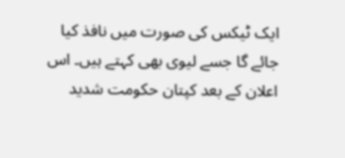ایک ٹیکس کی صورت میں نافذ کیا جائے گا جسے لیوی بھی کہتے ہیں۔ اس اعلان کے بعد کپتان حکومت شدید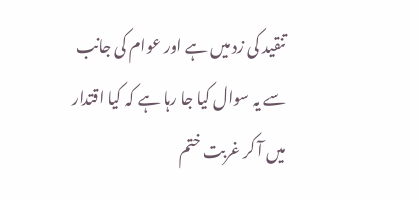تنقید کی زد میں ہے اور عوام کی جانب سے یہ سوال کیا جا رہا ہے کہ کیا اقتدار میں آ کر غربت ختم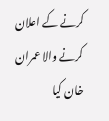کرنے کے اعلان کرنے والا عمران خان کیا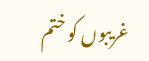غریبوں کو ختم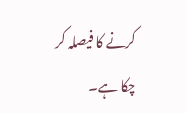کرنے کا فیصلہ کر چکا ہے۔